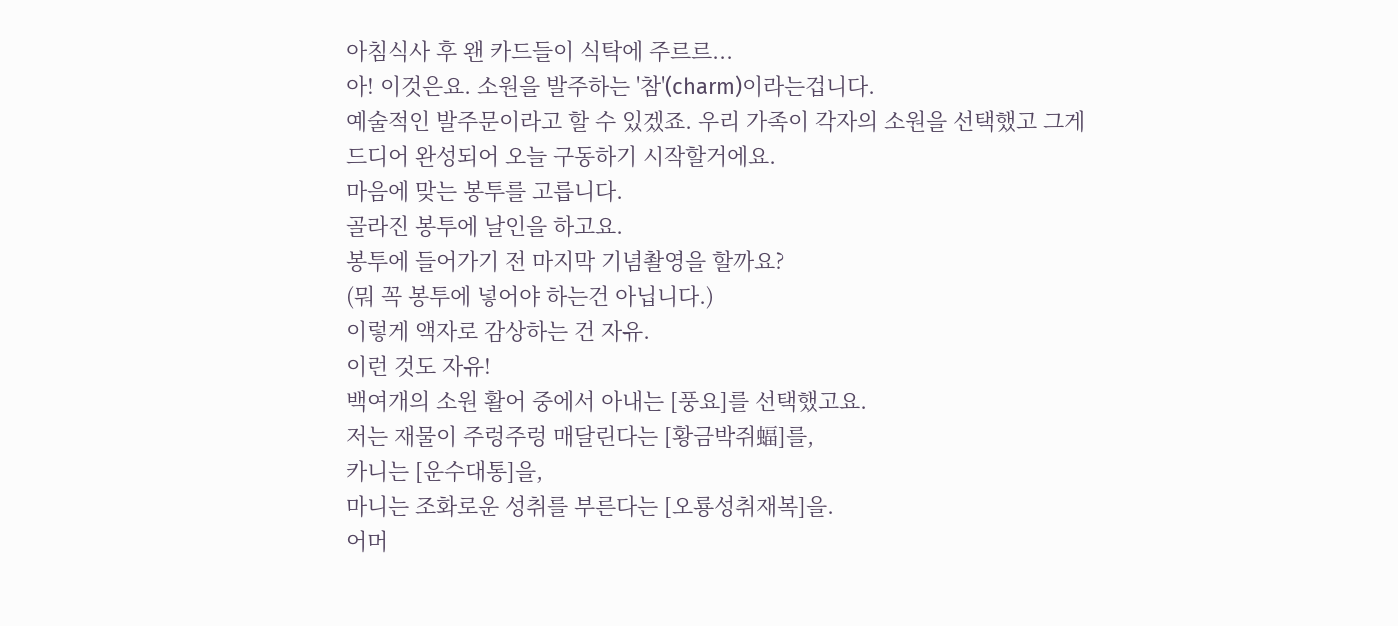아침식사 후 왠 카드들이 식탁에 주르르...
아! 이것은요. 소원을 발주하는 '참'(charm)이라는겁니다.
예술적인 발주문이라고 할 수 있겠죠. 우리 가족이 각자의 소원을 선택했고 그게 드디어 완성되어 오늘 구동하기 시작할거에요.
마음에 맞는 봉투를 고릅니다.
골라진 봉투에 날인을 하고요.
봉투에 들어가기 전 마지막 기념촬영을 할까요?
(뭐 꼭 봉투에 넣어야 하는건 아닙니다.)
이렇게 액자로 감상하는 건 자유.
이런 것도 자유!
백여개의 소원 활어 중에서 아내는 [풍요]를 선택했고요.
저는 재물이 주렁주렁 매달린다는 [황금박쥐蝠]를,
카니는 [운수대통]을,
마니는 조화로운 성취를 부른다는 [오룡성취재복]을.
어머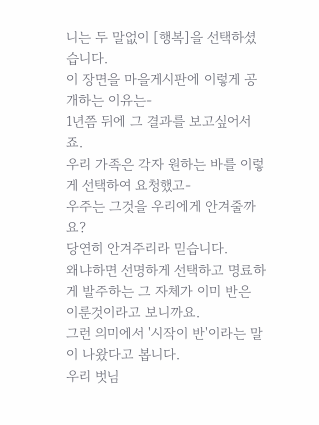니는 두 말없이 [행복]을 선택하셨습니다.
이 장면을 마을게시판에 이렇게 공개하는 이유는-
1년쯤 뒤에 그 결과를 보고싶어서죠.
우리 가족은 각자 원하는 바를 이렇게 선택하여 요청했고-
우주는 그것을 우리에게 안겨줄까요?
당연히 안겨주리라 믿습니다.
왜냐하면 선명하게 선택하고 명료하게 발주하는 그 자체가 이미 반은 이룬것이라고 보니까요.
그런 의미에서 '시작이 반'이라는 말이 나왔다고 봅니다.
우리 벗님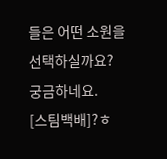들은 어떤 소원을 선택하실까요?
궁금하네요.
[스팀백배]?ㅎ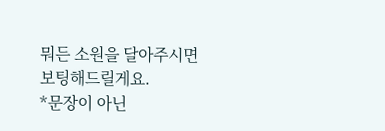뭐든 소원을 달아주시면 보팅해드릴게요.
*문장이 아닌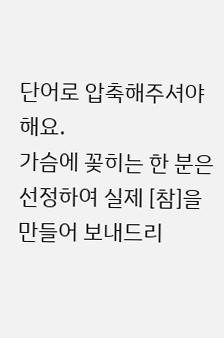단어로 압축해주셔야해요.
가슴에 꽂히는 한 분은 선정하여 실제 [참]을 만들어 보내드리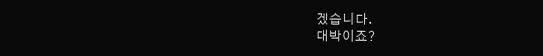겠습니다.
대박이죠?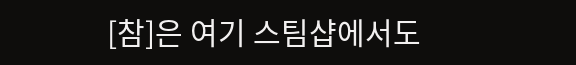[참]은 여기 스팀샵에서도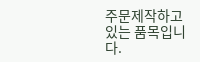주문제작하고 있는 품목입니다.